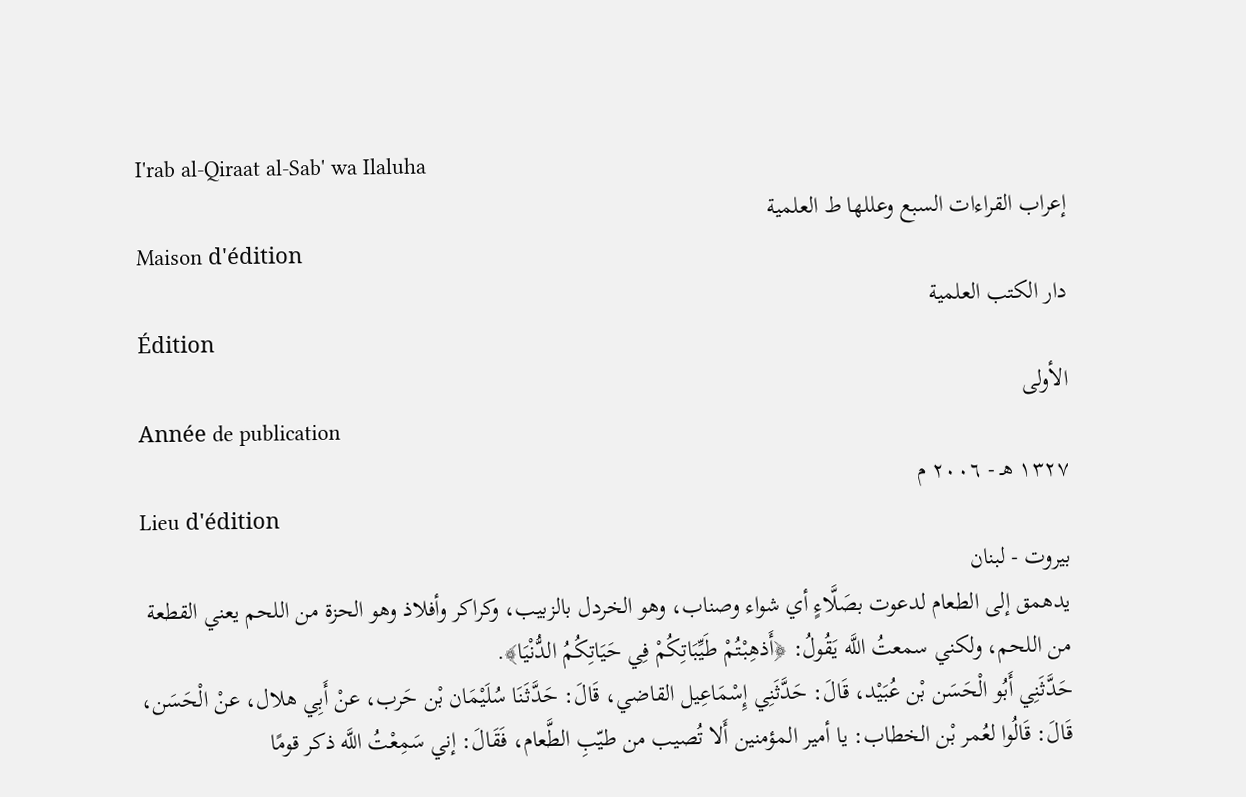I'rab al-Qiraat al-Sab' wa Ilaluha
إعراب القراءات السبع وعللها ط العلمية
Maison d'édition
دار الكتب العلمية
Édition
الأولى
Année de publication
١٣٢٧ هـ - ٢٠٠٦ م
Lieu d'édition
بيروت - لبنان
يدهمق إلى الطعام لدعوت بصَلَّاءٍ أي شواء وصناب، وهو الخردل بالزبيب، وكراكر وأفلاذ وهو الحزة من اللحم يعني القطعة من اللحم، ولكني سمعتُ اللَّه يَقُولُ: ﴿أَذهِبْتُمْ طَيِّبَاتِكُمْ فِي حَيَاتِكُمُ الدُّنْيَا﴾.
حَدَّثَنِي أَبُو الْحَسَن بْن عُبَيْد، قَالَ: حَدَّثَنِي إِسْمَاعِيل القاضي، قَالَ: حَدَّثَنَا سُلَيْمَان بْن حَرب، عنْ أَبِي هلال، عنْ الْحَسَن، قَالَ: قَالُوا لعُمر بْن الخطاب: يا أمير المؤمنين أَلا تُصيب من طيّبِ الطَّعام، فَقَالَ: إني سَمِعْتُ اللَّه ذكر قومًا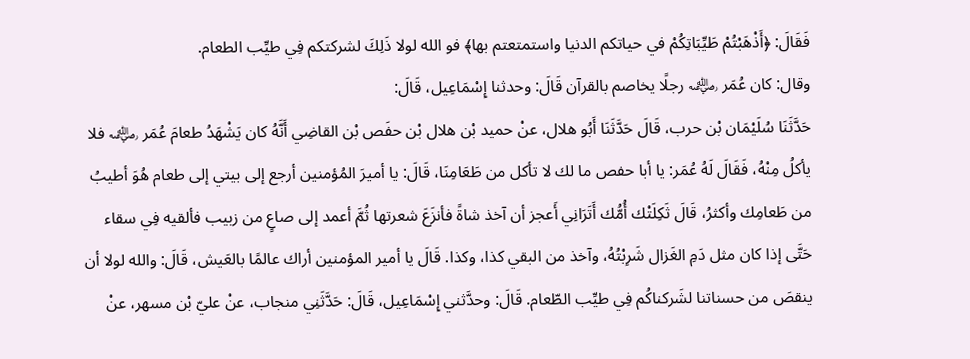فَقَالَ: ﴿أَذْهَبْتُمْ طَيِّبَاتِكُمْ في حياتكم الدنيا واستمتعتم بها﴾ فو الله لولا ذَلِكَ لشركتكم فِي طيِّب الطعام.
وقال: كان عُمَر ﵁ رجلًا يخاصم بالقرآن قَالَ: وحدثنا إِسْمَاعِيل، قَالَ:
حَدَّثَنَا سُلَيْمَان بْن حرب، قَالَ حَدَّثَنَا أَبُو هلال، عنْ حميد بْن هلال بْن حفَص بْن القاضِي أَنَّهُ كان يَشْهَدُ طعامَ عُمَر ﵁ فلا يأكلُ مِنْهُ، فَقَالَ لَهُ عُمَر: يا أبا حفص ما لك لا تأكل من طَعَامِنَا، قَالَ: يا أميرَ المُؤمنين أرجع إلى بيتي إلى طعام هُوَ أطيبُ من طَعامِك وأكثرُ، قَالَ ثَكِلَتْك أُمُّك أَتَرَانِي أَعجز أن آخذ شاةً فأنزَعَ شعرتها ثُمَّ أعمد إلى صاعٍ من زبيب فألقيه فِي سقاء حَتَّى إذا كان مثل دَمِ الغَزال شَرِبْتُهُ، وآخذ من البقي كذا، وكذا. قَالَ يا أمير المؤمنين أراك عالمًا بالعَيش، قَالَ: والله لولا أن ينقصَ من حسناتنا لشَركناكُم فِي طيِّب الطّعام. قَالَ: وحدَّثني إِسْمَاعِيل، قَالَ: حَدَّثَنِي منجاب، عنْ عليّ بْن مسهر، عنْ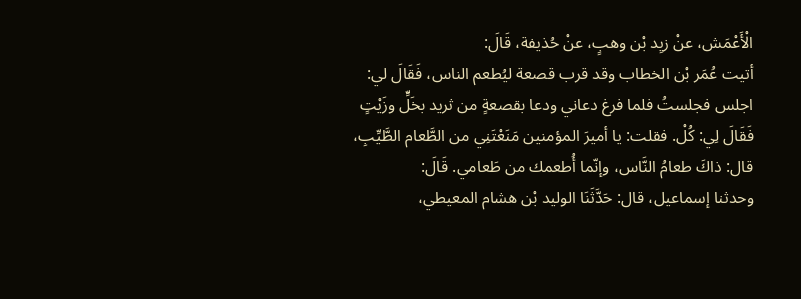الْأَعْمَش، عنْ زيِد بْن وهبٍ، عنْ حُذيفة، قَالَ:
أتيت عُمَر بْن الخطاب وقد قرب قصعة ليُطعم الناس، فَقَالَ لي: اجلس فجلستُ فلما فرغ دعاني ودعا بقصعةٍ من ثريد بخَلٍّ وزَيْتٍ فَقَالَ لِي: كُلْ. فقلت: يا أميرَ المؤمنين مَنَعْتَنِي من الطَّعام الطَّيِّبِ، قال: ذاكَ طعامُ النَّاس، وإنّما أُطعمك من طَعامي. قَالَ:
وحدثنا إسماعيل، قال: حَدَّثَنَا الوليد بْن هشام المعيطي،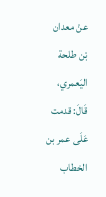عنْ معدان بْن طلحة اليَعمري، قَالَ: قدمت عَلَى عمر بن الخطاب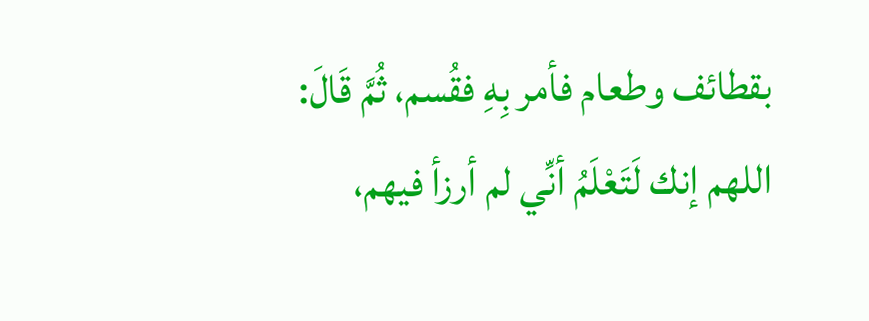بقطائف وطعام فأمر بِهِ فقُسم، ثُمَّ قَالَ:
اللهم إنك لَتَعْلَمُ أنِّي لم أرزأ فيهم،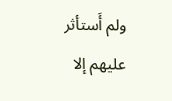ولم أَستأثر عليهم إلا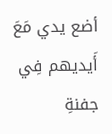أضع يدي مَعَ أَيديهم فِي جفنةِ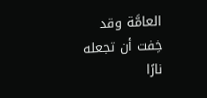العامَّة وقد خِفت أن تجعله نارًا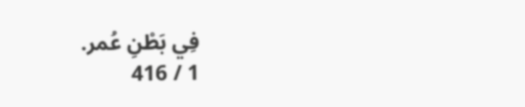فِي بَطْنِ عُمر.
1 / 416